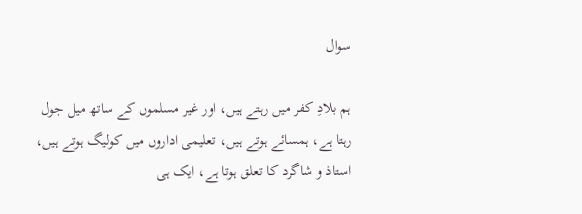سوال

ہم بلادِ کفر میں رہتے ہیں، اور غیر مسلموں کے ساتھ میل جول رہتا ہے، ہمسائے ہوتے ہیں، تعلیمی اداروں میں کولیگ ہوتے ہیں، استاذ و شاگرد کا تعلق ہوتا ہے، ایک ہی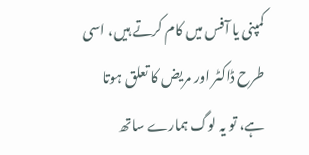کمپنی یا آفس میں کام کرتے ہیں، اسی طرح ڈاکٹر اور مریض کا تعلق ہوتا ہے، تو یہ لوگ ہمارے ساتھ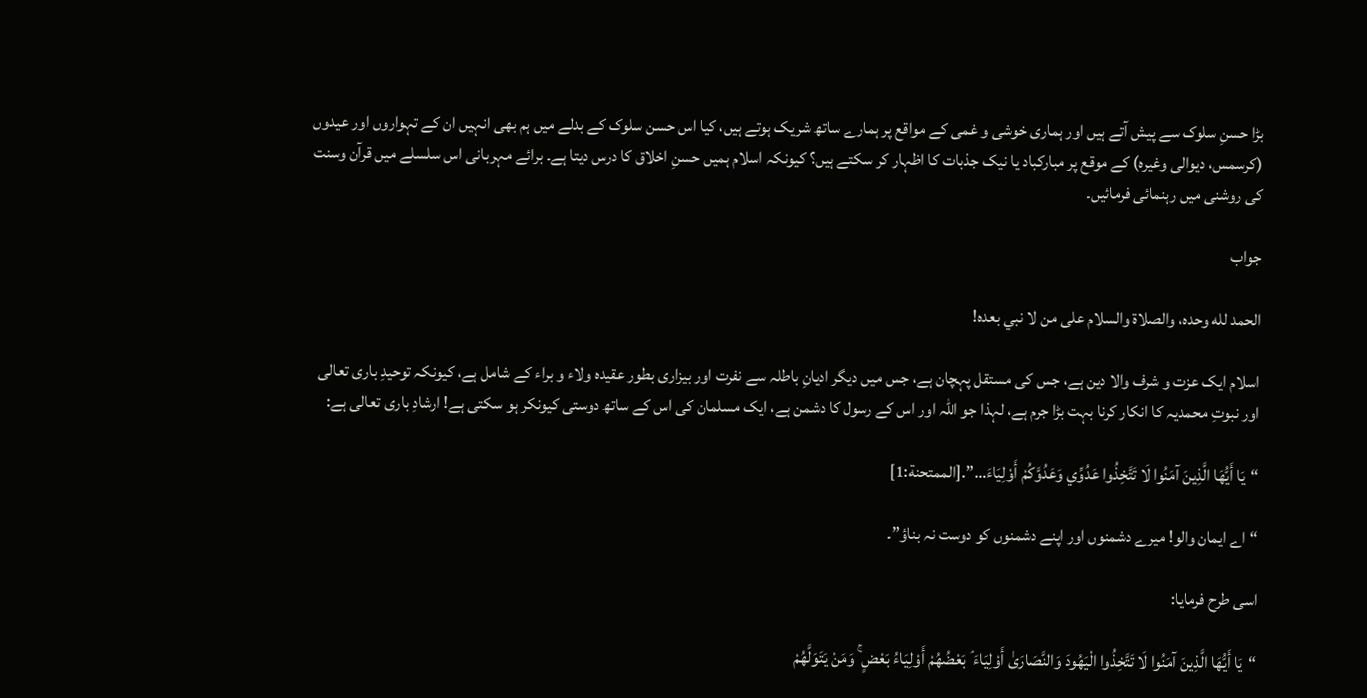بڑا حسنِ سلوک سے پیش آتے ہیں اور ہماری خوشی و غمی کے مواقع پر ہمارے ساتھ شریک ہوتے ہیں، کیا اس حسن سلوک کے بدلے میں ہم بھی انہیں ان کے تہواروں اور عیدوں (کرسمس، دیوالی وغیرہ) کے موقع پر مبارکباد یا نیک جذبات کا اظہار کر سکتے ہیں؟ کیونکہ اسلام ہمیں حسنِ اخلاق کا درس دیتا ہے۔ برائے مہربانی اس سلسلے میں قرآن وسنت کی روشنی میں رہنمائی فرمائیں۔

جواب

الحمد لله وحده، والصلاة والسلام على من لا نبي بعده!

اسلام ایک عزت و شرف والا دین ہے، جس کی مستقل پہچان ہے، جس میں دیگر ادیانِ باطلہ سے نفرت اور بیزاری بطور عقیدہ ولاء و براء کے شامل ہے، کیونکہ توحیدِ باری تعالی اور نبوتِ محمدیہ کا انکار کرنا بہت بڑا جرم ہے، لہذا جو اللہ اور اس کے رسول کا دشمن ہے، ایک مسلمان کی اس کے ساتھ دوستی کیونکر ہو سکتی ہے! ارشادِ باری تعالی ہے:

“يَا أَيُّهَا الَّذِينَ آمَنُوا لَا تَتَّخِذُوا عَدُوِّي وَعَدُوَّكُمْ أَوْلِيَاءَ…”.[الممتحنة:1]

“اے ایمان والو! میرے دشمنوں اور اپنے دشمنوں کو دوست نہ بناؤ”۔

اسی طرح فرمایا:

“يَا أَيُّهَا الَّذِينَ آمَنُوا لَا تَتَّخِذُوا الْيَهُودَ وَالنَّصَارَىٰ أَوْلِيَاءَ ۘ بَعْضُهُمْ أَوْلِيَاءُ بَعْضٍ ۚ وَمَنْ يَتَوَلَّهُمْ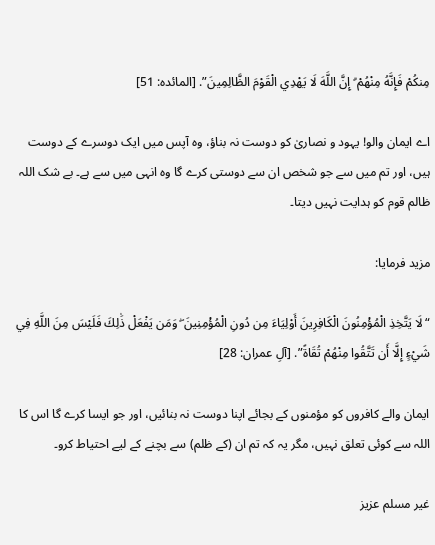مِنكُمْ فَإِنَّهُ مِنْهُمْ ۗ إِنَّ اللَّهَ لَا يَهْدِي الْقَوْمَ الظَّالِمِينَ”. [المائدہ: 51]

اے ایمان والو! یہود و نصاریٰ کو دوست نہ بناؤ، وہ آپس میں ایک دوسرے کے دوست ہیں، اور تم میں سے جو شخص ان سے دوستی کرے گا وہ انہی میں سے ہے۔ بے شک اللہ ظالم قوم کو ہدایت نہیں دیتا۔

مزيد فرمایا:

“لَا يَتَّخِذِ الْمُؤْمِنُونَ الْكَافِرِينَ أَوْلِيَاءَ مِن دُونِ الْمُؤْمِنِينَ ۖ وَمَن يَفْعَلْ ذَٰلِكَ فَلَيْسَ مِنَ اللَّهِ فِي شَيْءٍ إِلَّا أَن تَتَّقُوا مِنْهُمْ تُقَاةً”. [آلِ عمران: 28]

ایمان والے کافروں کو مؤمنوں کے بجائے اپنا دوست نہ بنائیں، اور جو ایسا کرے گا اس کا اللہ سے کوئی تعلق نہیں، مگر یہ کہ تم ان (کے ظلم) سے بچنے کے لیے احتیاط کرو۔

غیر مسلم عزیز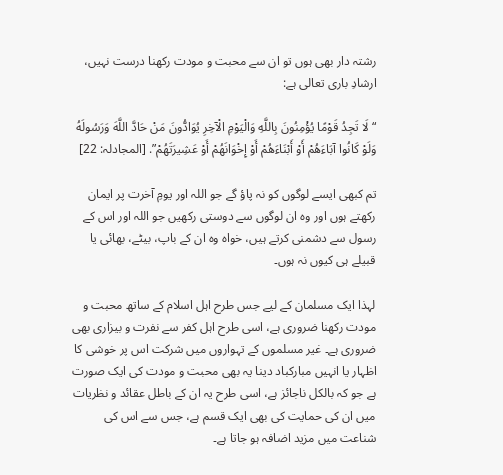رشتہ دار بھی ہوں تو ان سے محبت و مودت رکھنا درست نہیں، ارشادِ باری تعالی ہے:

“لَا تَجِدُ قَوْمًا يُؤْمِنُونَ بِاللَّهِ وَالْيَوْمِ الْآخِرِ يُوَادُّونَ مَنْ حَادَّ اللَّهَ وَرَسُولَهُ وَلَوْ كَانُوا آبَاءَهُمْ أَوْ أَبْنَاءَهُمْ أَوْ إِخْوَانَهُمْ أَوْ عَشِيرَتَهُمْ”. [المجادلہ: 22]

تم کبھی ایسے لوگوں کو نہ پاؤ گے جو اللہ اور یومِ آخرت پر ایمان رکھتے ہوں اور وہ ان لوگوں سے دوستی رکھیں جو اللہ اور اس کے رسول سے دشمنی کرتے ہیں، خواہ وہ ان کے باپ، بیٹے، بھائی یا قبیلے ہی کیوں نہ ہوں۔

لہذا ایک مسلمان کے لیے جس طرح اہل اسلام کے ساتھ محبت و مودت رکھنا ضروری ہے، اسی طرح اہل کفر سے نفرت و بیزاری بھی ضروری ہے۔ غیر مسلموں کے تہواروں میں شرکت اس پر خوشی کا اظہار یا انہیں مبارکباد دینا یہ بھی محبت و مودت کی ایک صورت ہے جو کہ بالکل ناجائز ہے، اسی طرح یہ ان کے باطل عقائد و نظریات میں ان کی حمایت کی بھی ایک قسم ہے، جس سے اس کی شناعت میں مزید اضافہ ہو جاتا ہے۔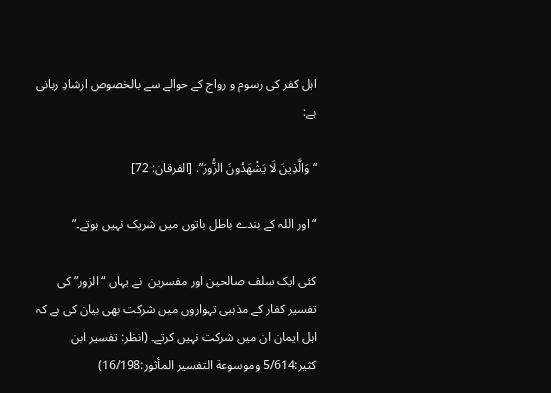اہل کفر کی رسوم و رواج کے حوالے سے بالخصوص ارشادِ ربانی ہے:

“وَالَّذِينَ لَا يَشْهَدُونَ الزُّورَ”. [الفرقان: 72]

“اور اللہ کے بندے باطل باتوں میں شریک نہیں ہوتے۔”

کئی ایک سلف صالحین اور مفسرین  نے یہاں “الزور” کی تفسیر کفار کے مذہبی تہواروں میں شرکت بھی بیان کی ہے کہ اہل ایمان ان میں شرکت نہیں کرتے۔ (انظر: تفسیر ابن کثیر:5/614 وموسوعة التفسیر المأثور:16/198)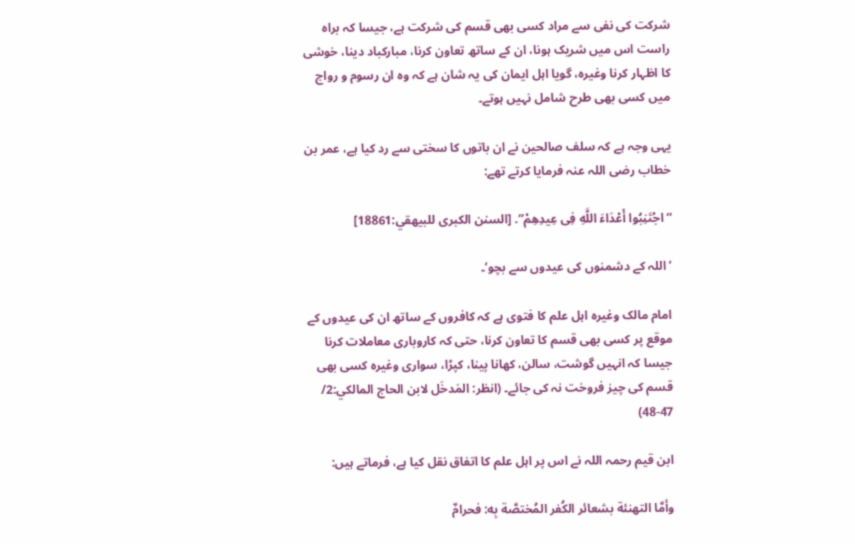شرکت کی نفی سے مراد کسی بھی قسم کی شرکت ہے، جیسا کہ براہ راست اس میں شریک ہونا، ان کے ساتھ تعاون کرنا، مبارکباد دینا، خوشی کا اظہار کرنا وغیرہ، گویا اہل ایمان کی یہ شان ہے کہ وہ ان رسوم و رواج میں کسی بھی طرح شامل نہیں ہوتے۔

یہی وجہ ہے کہ سلف صالحین نے ان باتوں کا سختی سے رد کیا ہے، عمر بن خطاب رضی اللہ عنہ فرمایا کرتے تھے:

“اجْتَنِبُوا أَعْدَاءَ اللَّهِ فِى عِيدِهِمْ”. [السنن الكبرى للبيهقي:18861]

’اللہ کے دشمنوں کی عیدوں سے بچو’۔

امام مالک وغیرہ اہل علم کا فتوی ہے کہ کافروں کے ساتھ ان کی عیدوں کے موقع پر کسی بھی قسم کا تعاون کرنا، حتی کہ کاروباری معاملات کرنا جیسا کہ انہیں گوشت، سالن، کھانا پینا، کپڑا، سواری وغیرہ کسی بھی قسم کی چیز فروخت نہ کی جائے۔ (انظر: المَدخَل لابن الحاج المالكي:2/ 47-48)

ابن قيم رحمہ اللہ نے اس پر اہل علم کا اتفاق نقل کیا ہے، فرماتے ہیں:

وأمَّا التهنئة بشعائر الكُفر المُختصَّة بِه: فحرامٌ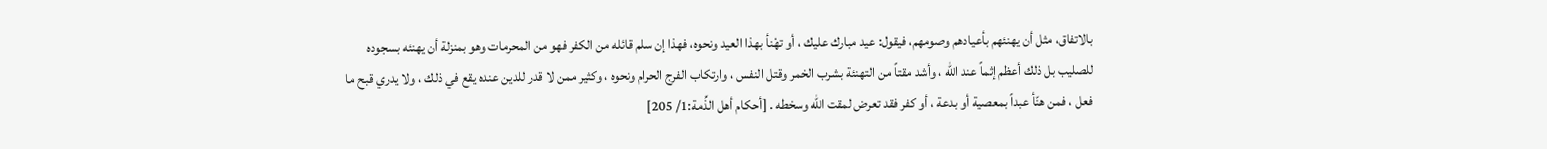بالاتفاق، مثل أن يهنئهم بأعيادهم وصومهم، فيقول: عيد مبارك عليك ، أو تهْنأ بهذا العيد ونحوه، فهذا إن سلم قائله من الكفر فهو من المحرمات وهو بمنزلة أن يهنئه بسجوده للصليب بل ذلك أعظم إثماً عند الله ، وأشد مقتاً من التهنئة بشرب الخمر وقتل النفس ، وارتكاب الفرج الحرام ونحوه ، وكثير ممن لا قدر للدين عنده يقع في ذلك ، ولا يدري قبح ما فعل ، فمن هنّأ عبداً بمعصية أو بدعة ، أو كفر فقد تعرض لمقت الله وسخطه . [أحكام أهل الذِّمة:1/ 205]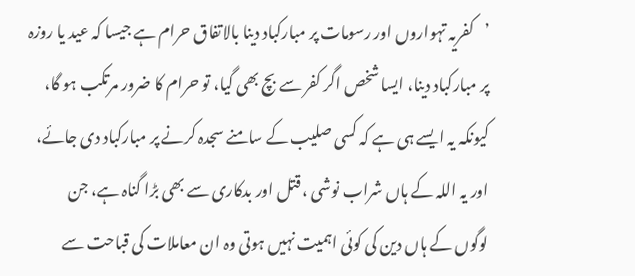’کفریہ تہواروں اور رسومات پر مبارکباد دینا بالاتفاق حرام ہے جیسا کہ عید یا روزہ پر مبارکباد دینا، ایسا شخص اگر کفر سے بچ بھی گیا، تو حرام کا ضرور مرتکب ہو گا، کیونکہ یہ ایسے ہی ہے کہ کسی صلیب کے سامنے سجدہ کرنے پر مبارکباد دی جائے، اور یہ اللہ کے ہاں شراب نوشی ، قتل اور بدکاری سے بھی بڑا گناہ ہے، جن لوگوں کے ہاں دین کی کوئی اہمیت نہیں ہوتی وہ ان معاملات کی قباحت سے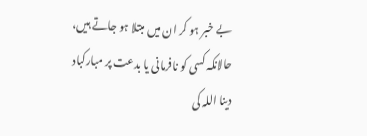بے خبر ہو کر ان میں مبتلا ہو جاتے ہیں، حالانکہ کسی کو نافرمانی یا بدعت پر مبارکباد دینا اللہ کی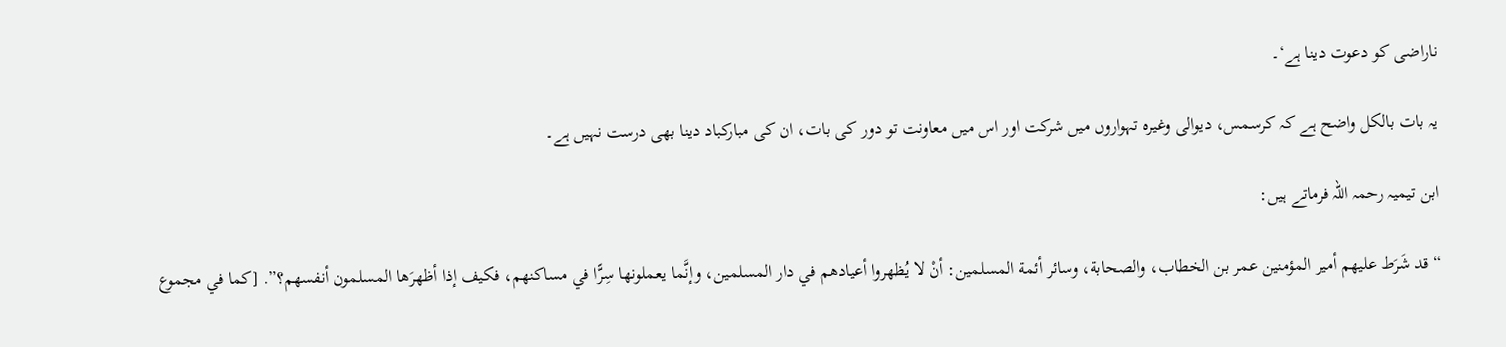ناراضی کو دعوت دینا ہے‘۔

یہ بات بالکل واضح ہے کہ کرسمس، دیوالی وغیرہ تہواروں میں شرکت اور اس میں معاونت تو دور کی بات، ان کی مبارکباد دینا بھی درست نہیں ہے۔

ابن تیمیہ رحمہ اللہ فرماتے ہیں:

“قد شَرَط عليهم أمير المؤمنين عمر بن الخطاب، والصحابة، وسائر أئمة المسلمين: أنْ لا يُظهروا أعيادهم في دار المسلمين، وإنَّما يعملونها سِرًّا في مساكنهم، فكيف إذا أظهرَها المسلمون أنفسهم؟”. [كما في مجموع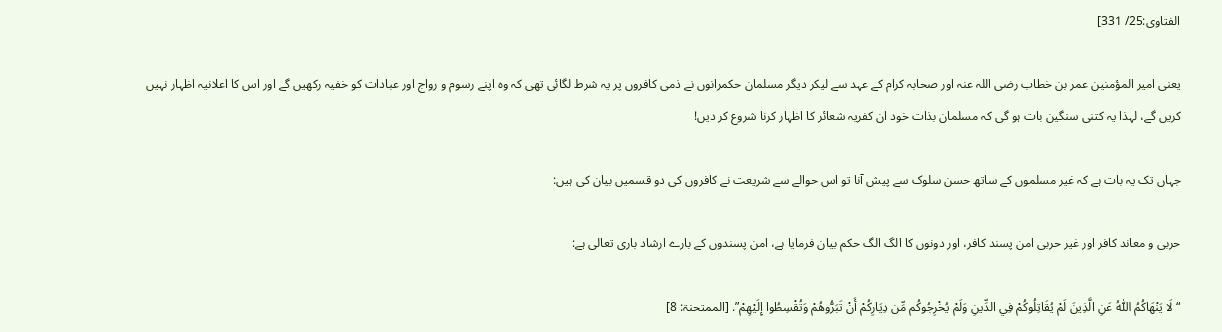الفتاوى:25/ 331]

یعنی امیر المؤمنین عمر بن خطاب رضی اللہ عنہ اور صحابہ کرام کے عہد سے لیکر دیگر مسلمان حکمرانوں نے ذمی کافروں پر یہ شرط لگائی تھی کہ وہ اپنے رسوم و رواج اور عبادات کو خفیہ رکھیں گے اور اس کا اعلانیہ اظہار نہیں کریں گے، لہذا یہ کتنی سنگین بات ہو گی کہ مسلمان بذات خود ان کفریہ شعائر کا اظہار کرنا شروع کر دیں!

جہاں تک یہ بات ہے کہ غیر مسلموں کے ساتھ حسن سلوک سے پیش آنا تو اس حوالے سے شریعت نے کافروں کی دو قسمیں بیان کی ہیں:

حربی و معاند کافر اور غیر حربی امن پسند کافر، اور دونوں کا الگ الگ حکم بیان فرمایا ہے، امن پسندوں کے بارے ارشاد باری تعالی ہے:

“لَا يَنْهَاكُمُ اللّٰهُ عَنِ الَّذِينَ لَمْ يُقَاتِلُوكُمْ فِي الدِّينِ وَلَمْ يُخْرِجُوكُم مِّن دِيَارِكُمْ أَنْ تَبَرُّوهُمْ وَتُقْسِطُوا إِلَيْهِمْ”. [الممتحنۃ: 8]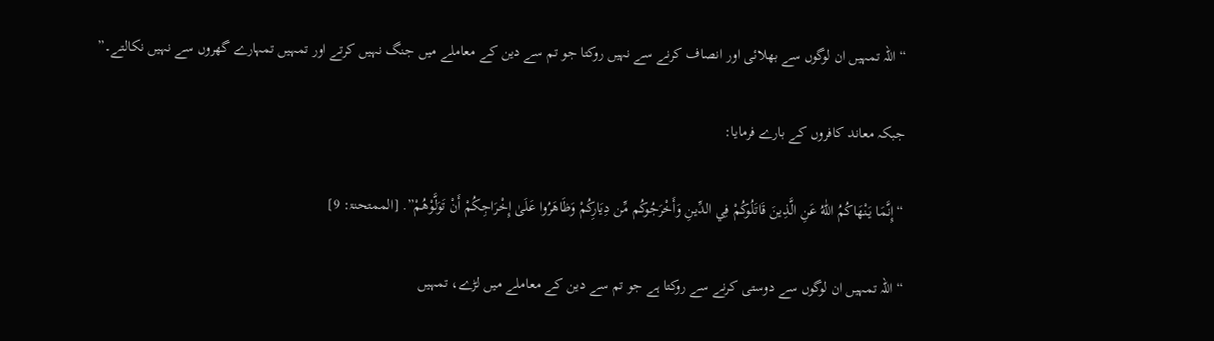“اللہ تمہیں ان لوگوں سے بھلائی اور انصاف کرنے سے نہیں روکتا جو تم سے دین کے معاملے میں جنگ نہیں کرتے اور تمہیں تمہارے گھروں سے نہیں نکالتے۔”

جبکہ معاند کافروں کے بارے فرمایا:

“إِنَّمَا يَنْهَاكُمُ اللّٰهُ عَنِ الَّذِينَ قَاتَلُوكُمْ فِي الدِّينِ وَأَخْرَجُوكُم مِّن دِيَارِكُمْ وَظَاهَرُوا عَلَىٰ إِخْرَاجِكُمْ أَنْ تَوَلَّوْهُمْ”. [الممتحنۃ: 9]

“اللہ تمہیں ان لوگوں سے دوستی کرنے سے روکتا ہے جو تم سے دین کے معاملے میں لڑے، تمہیں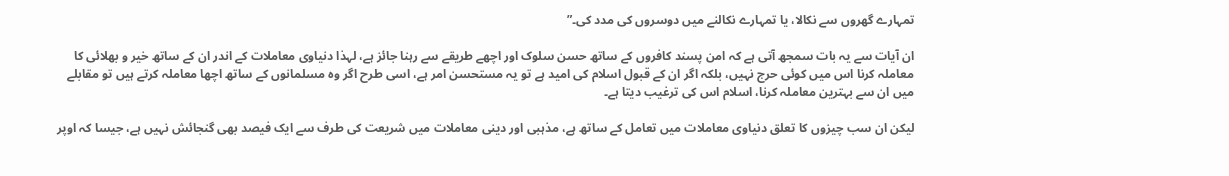تمہارے گھروں سے نکالا، یا تمہارے نکالنے میں دوسروں کی مدد کی۔”

ان آیات سے یہ بات سمجھ آتی ہے کہ امن پسند کافروں کے ساتھ حسن سلوک اور اچھے طریقے سے رہنا جائز ہے، لہذا دنیاوی معاملات کے اندر ان کے ساتھ خیر و بھلائی کا معاملہ کرنا اس میں کوئی حرج نہیں، بلکہ اگر ان کے قبول اسلام کی امید ہے تو یہ مستحسن امر ہے، اسی طرح اگر وہ مسلمانوں کے ساتھ اچھا معاملہ کرتے ہیں تو مقابلے میں ان سے بہترین معاملہ کرنا، اسلام اس کی ترغیب دیتا ہے۔

لیکن ان سب چیزوں کا تعلق دنیاوی معاملات میں تعامل کے ساتھ ہے، مذہبی اور دینی معاملات میں شریعت کی طرف سے ایک فیصد بھی گنجائش نہیں ہے، جیسا کہ اوپر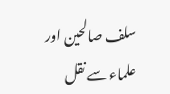سلف صالحین اور علماء سے نقل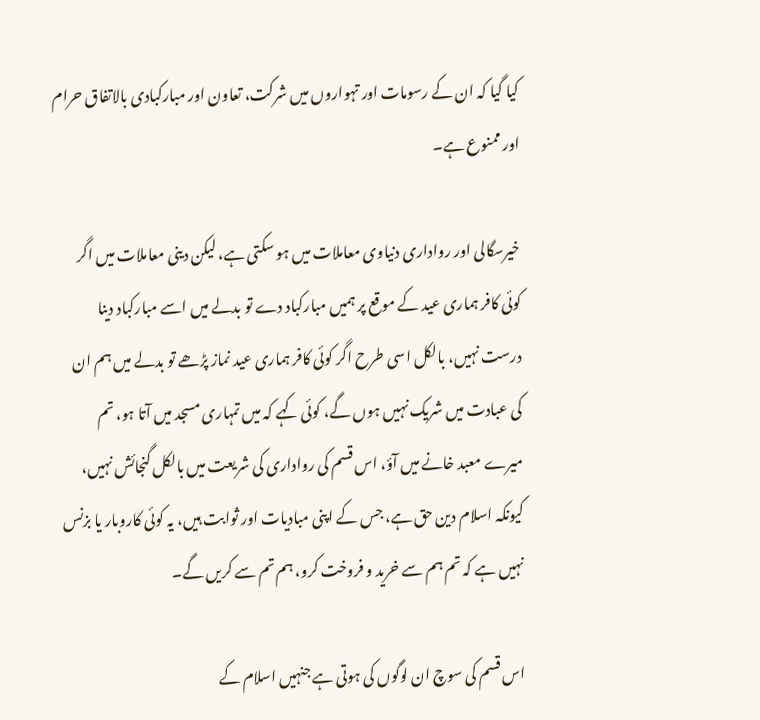کیا گیا کہ ان کے رسومات اور تہواروں میں شرکت، تعاون اور مبارکبادی بالاتفاق حرام اور ممنوع ہے۔

خیرسگالی اور رواداری دنیاوی معاملات میں ہو سکتی ہے، لیکن دینی معاملات میں اگر کوئی کافر ہماری عید کے موقع پر ہمیں مبارکباد دے تو بدلے میں اسے مبارکباد دینا درست نہیں، بالکل اسی طرح اگر کوئی کافر ہماری عید نماز پڑھے تو بدلے میں ہم ان کی عبادت میں شریک نہیں ہوں گے، کوئی کہے کہ میں تمہاری مسجد میں آتا ہو، تم میرے معبد خانے میں آؤ، اس قسم کی رواداری کی شریعت میں بالکل گنجائش نہیں،  کیونکہ اسلام دین حق ہے، جس کے اپنی مبادیات اور ثوابت ہیں، یہ کوئی کاروبار یا بزنس نہیں ہے کہ تم ہم سے خرید و فروخت کرو، ہم تم سے کریں گے۔

اس قسم کی سوچ ان لوگوں کی ہوتی ہے جنہیں اسلام کے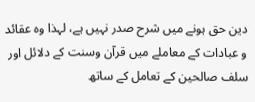دین حق ہونے میں شرح صدر نہیں ہے، لہذا وہ عقائد و عبادات کے معاملے میں قرآن وسنت کے دلائل اور سلف صالحین کے تعامل کے ساتھ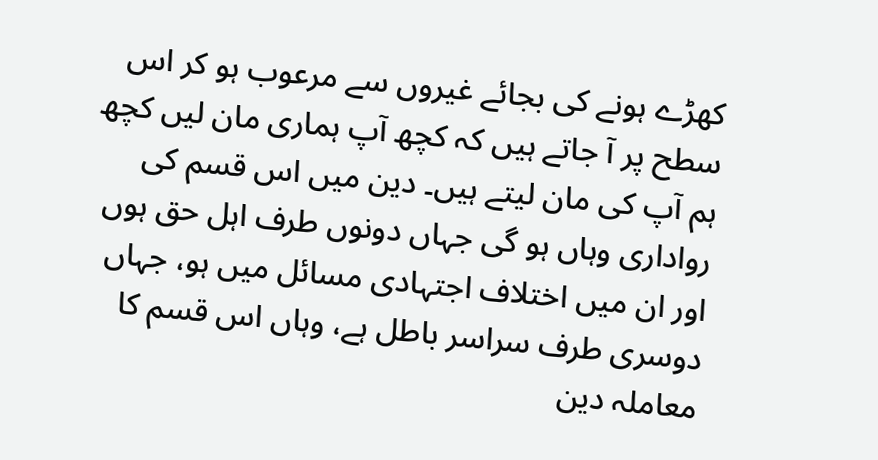کھڑے ہونے کی بجائے غیروں سے مرعوب ہو کر اس سطح پر آ جاتے ہیں کہ کچھ آپ ہماری مان لیں کچھ ہم آپ کی مان لیتے ہیں۔ دین میں اس قسم کی رواداری وہاں ہو گی جہاں دونوں طرف اہل حق ہوں اور ان میں اختلاف اجتہادی مسائل میں ہو، جہاں دوسری طرف سراسر باطل ہے، وہاں اس قسم کا معاملہ دین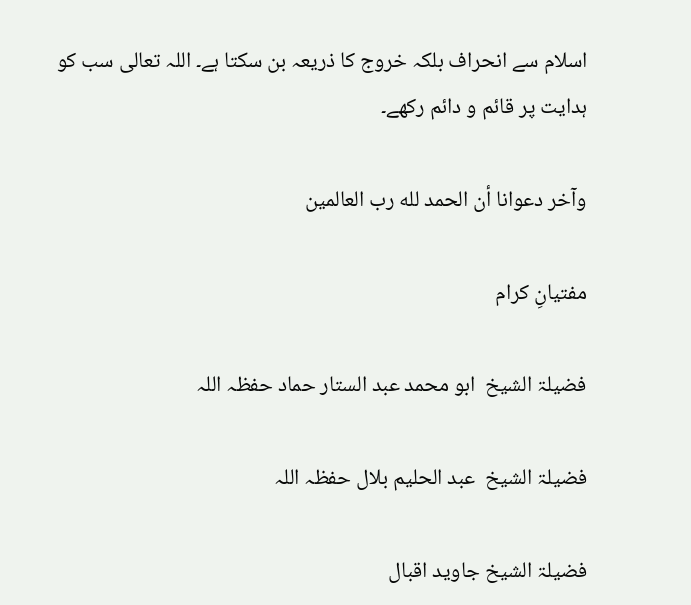اسلام سے انحراف بلکہ خروج کا ذریعہ بن سکتا ہے۔ اللہ تعالی سب کو ہدایت پر قائم و دائم رکھے۔

وآخر دعوانا أن الحمد لله رب العالمين

مفتیانِ کرام

فضیلۃ الشیخ  ابو محمد عبد الستار حماد حفظہ اللہ

فضیلۃ الشیخ  عبد الحلیم بلال حفظہ اللہ

فضیلۃ الشیخ جاوید اقبال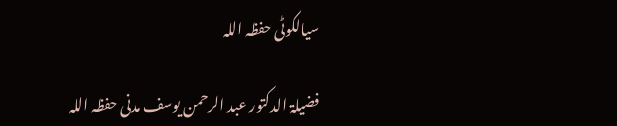سیالکوٹی حفظہ اللہ

فضیلۃ الدکتور عبد الرحمن یوسف مدنی حفظہ اللہ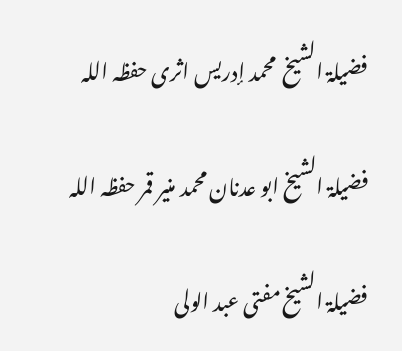فضیلۃ الشیخ  محمد إدریس اثری حفظہ اللہ

فضیلۃ الشیخ ابو عدنان محمد منیر قمر حفظہ اللہ

فضیلۃ الشیخ مفتی عبد الولی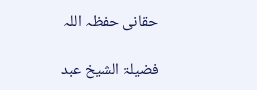حقانی حفظہ اللہ

فضیلۃ الشیخ عبد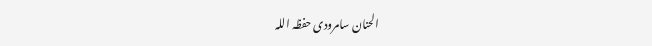الحنان سامرودی حفظہ اللہ